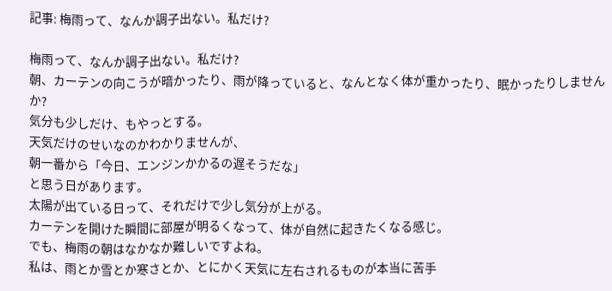記事: 梅雨って、なんか調子出ない。私だけ?

梅雨って、なんか調子出ない。私だけ?
朝、カーテンの向こうが暗かったり、雨が降っていると、なんとなく体が重かったり、眠かったりしませんか?
気分も少しだけ、もやっとする。
天気だけのせいなのかわかりませんが、
朝一番から「今日、エンジンかかるの遅そうだな」
と思う日があります。
太陽が出ている日って、それだけで少し気分が上がる。
カーテンを開けた瞬間に部屋が明るくなって、体が自然に起きたくなる感じ。
でも、梅雨の朝はなかなか難しいですよね。
私は、雨とか雪とか寒さとか、とにかく天気に左右されるものが本当に苦手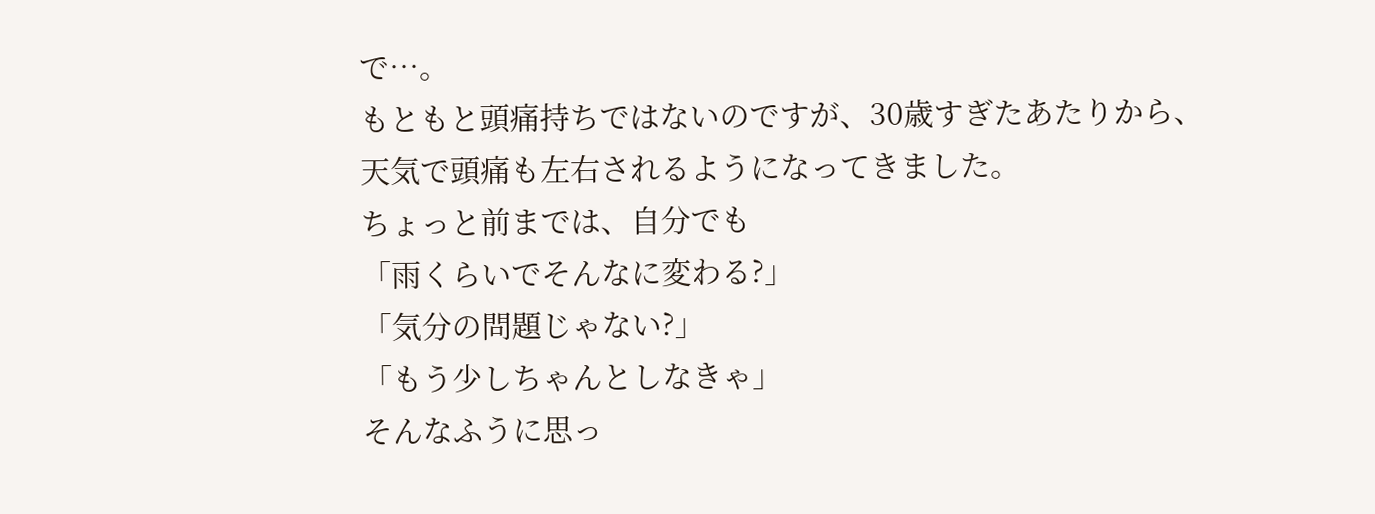で…。
もともと頭痛持ちではないのですが、30歳すぎたあたりから、天気で頭痛も左右されるようになってきました。
ちょっと前までは、自分でも
「雨くらいでそんなに変わる?」
「気分の問題じゃない?」
「もう少しちゃんとしなきゃ」
そんなふうに思っ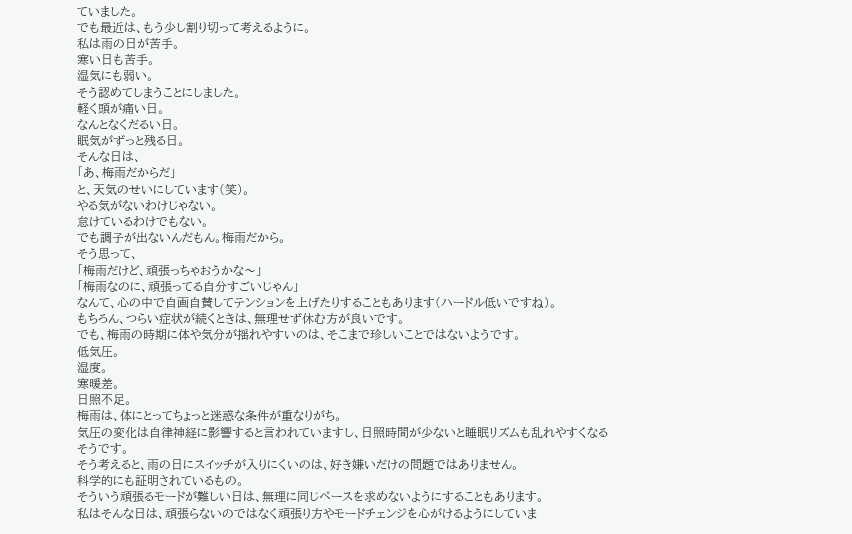ていました。
でも最近は、もう少し割り切って考えるように。
私は雨の日が苦手。
寒い日も苦手。
湿気にも弱い。
そう認めてしまうことにしました。
軽く頭が痛い日。
なんとなくだるい日。
眠気がずっと残る日。
そんな日は、
「あ、梅雨だからだ」
と、天気のせいにしています(笑)。
やる気がないわけじゃない。
怠けているわけでもない。
でも調子が出ないんだもん。梅雨だから。
そう思って、
「梅雨だけど、頑張っちゃおうかな〜」
「梅雨なのに、頑張ってる自分すごいじゃん」
なんて、心の中で自画自賛してテンションを上げたりすることもあります(ハードル低いですね)。
もちろん、つらい症状が続くときは、無理せず休む方が良いです。
でも、梅雨の時期に体や気分が揺れやすいのは、そこまで珍しいことではないようです。
低気圧。
湿度。
寒暖差。
日照不足。
梅雨は、体にとってちょっと迷惑な条件が重なりがち。
気圧の変化は自律神経に影響すると言われていますし、日照時間が少ないと睡眠リズムも乱れやすくなるそうです。
そう考えると、雨の日にスイッチが入りにくいのは、好き嫌いだけの問題ではありません。
科学的にも証明されているもの。
そういう頑張るモードが難しい日は、無理に同じペースを求めないようにすることもあります。
私はそんな日は、頑張らないのではなく頑張り方やモードチェンジを心がけるようにしていま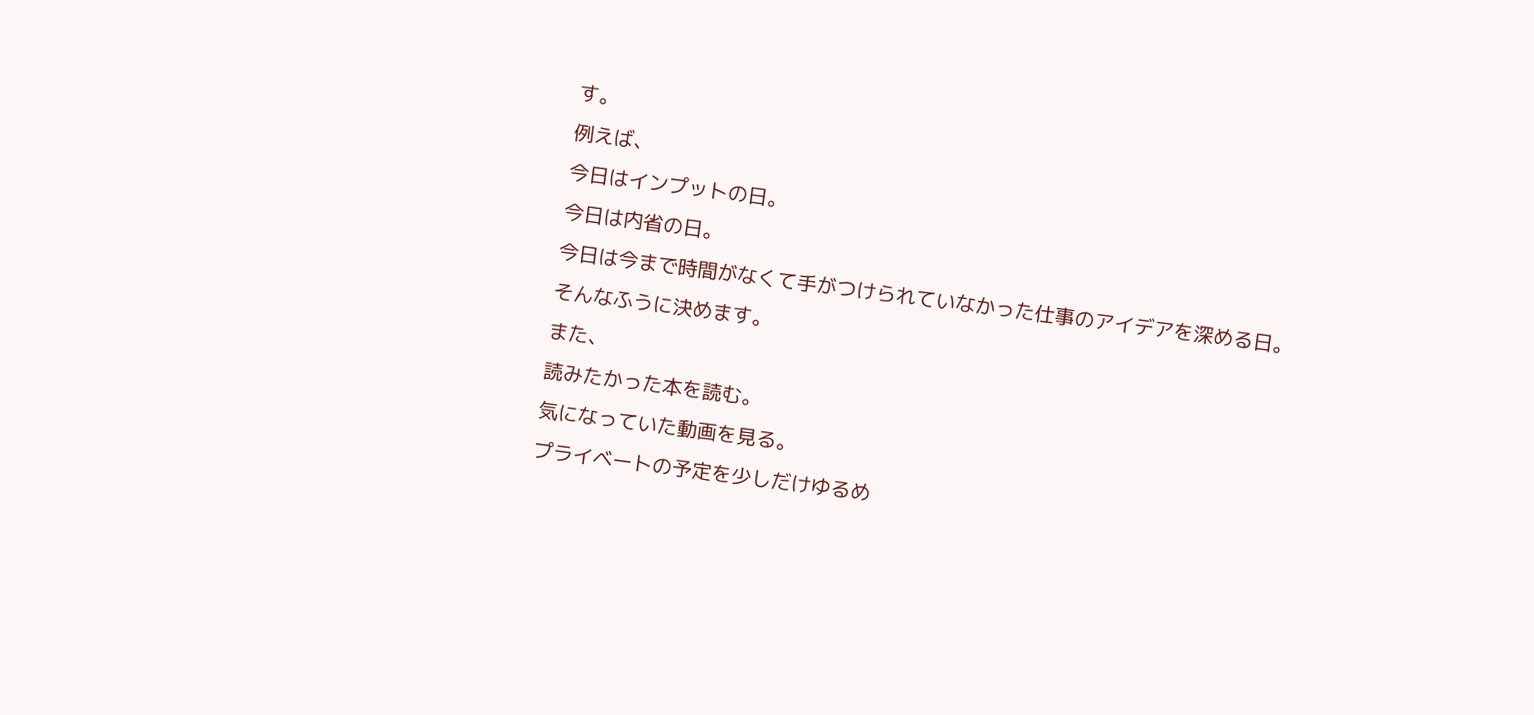す。
例えば、
今日はインプットの日。
今日は内省の日。
今日は今まで時間がなくて手がつけられていなかった仕事のアイデアを深める日。
そんなふうに決めます。
また、
読みたかった本を読む。
気になっていた動画を見る。
プライベートの予定を少しだけゆるめ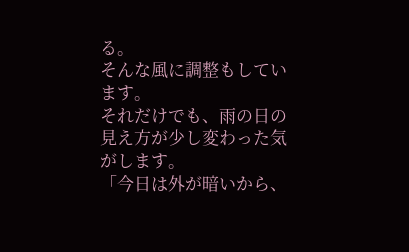る。
そんな風に調整もしています。
それだけでも、雨の日の見え方が少し変わった気がします。
「今日は外が暗いから、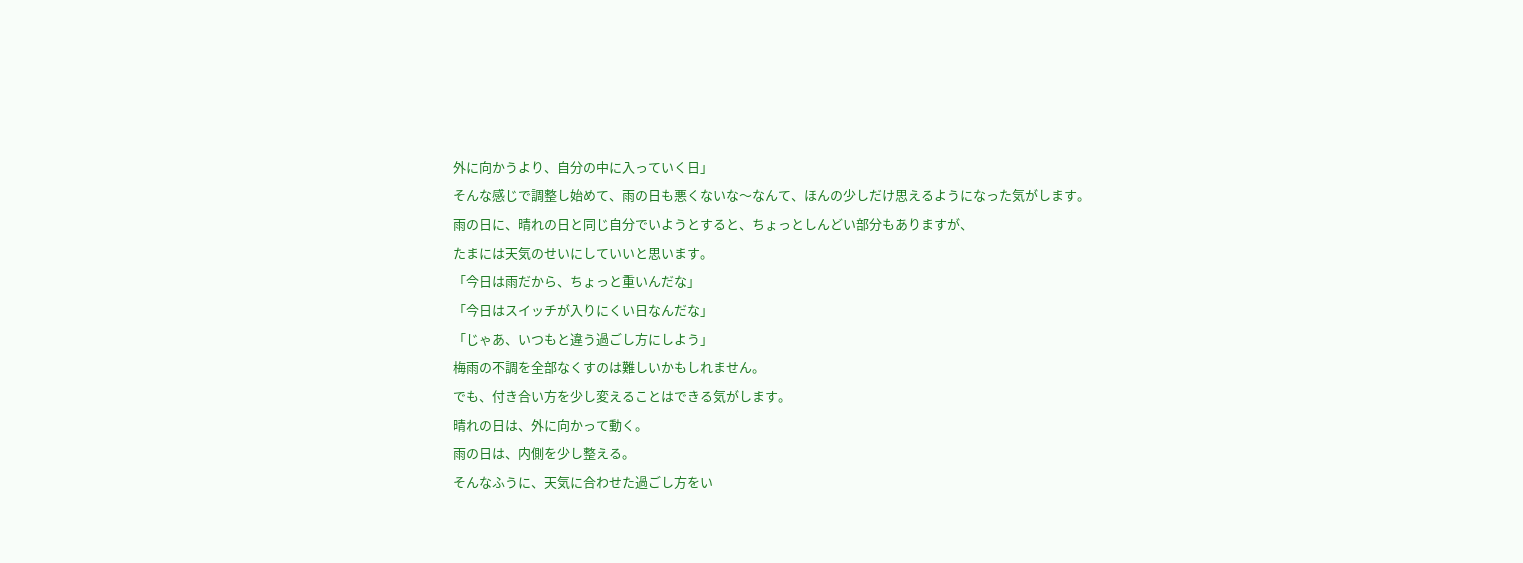外に向かうより、自分の中に入っていく日」
そんな感じで調整し始めて、雨の日も悪くないな〜なんて、ほんの少しだけ思えるようになった気がします。
雨の日に、晴れの日と同じ自分でいようとすると、ちょっとしんどい部分もありますが、
たまには天気のせいにしていいと思います。
「今日は雨だから、ちょっと重いんだな」
「今日はスイッチが入りにくい日なんだな」
「じゃあ、いつもと違う過ごし方にしよう」
梅雨の不調を全部なくすのは難しいかもしれません。
でも、付き合い方を少し変えることはできる気がします。
晴れの日は、外に向かって動く。
雨の日は、内側を少し整える。
そんなふうに、天気に合わせた過ごし方をい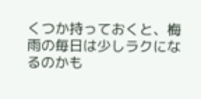くつか持っておくと、梅雨の毎日は少しラクになるのかも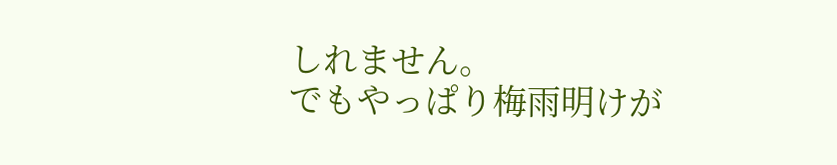しれません。
でもやっぱり梅雨明けが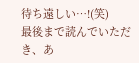待ち遠しい…!(笑)
最後まで読んでいただき、あ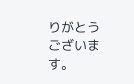りがとうございます。